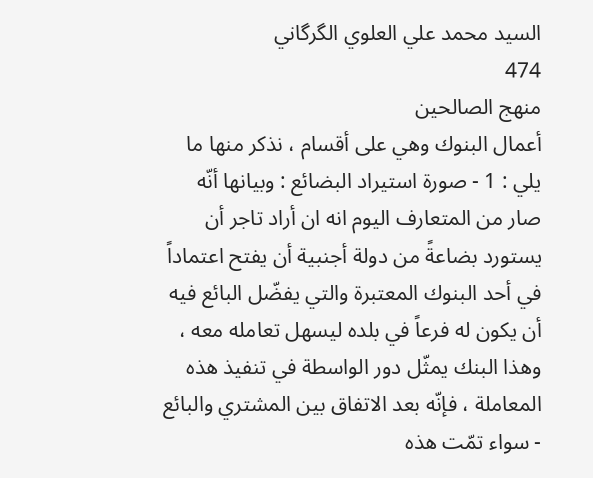السيد محمد علي العلوي الگرگاني
474
منهج الصالحين
أعمال البنوك وهي على أقسام ، نذكر منها ما يلي : 1 - صورة استيراد البضائع : وبيانها أنّه صار من المتعارف اليوم انه ان أراد تاجر أن يستورد بضاعةً من دولة أجنبية أن يفتح اعتماداً في أحد البنوك المعتبرة والتي يفضّل البائع فيه أن يكون له فرعاً في بلده ليسهل تعامله معه ، وهذا البنك يمثّل دور الواسطة في تنفيذ هذه المعاملة ، فإنّه بعد الاتفاق بين المشتري والبائع - سواء تمّت هذه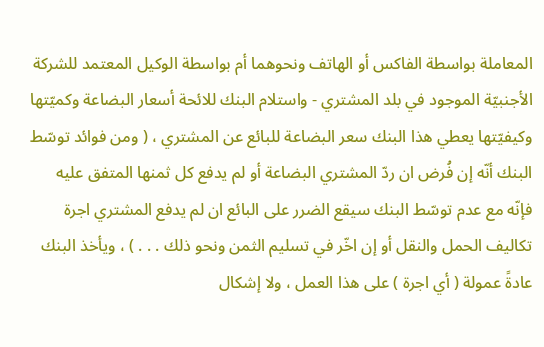المعاملة بواسطة الفاكس أو الهاتف ونحوهما أم بواسطة الوكيل المعتمد للشركة الأجنبيّة الموجود في بلد المشتري - واستلام البنك للائحة أسعار البضاعة وكميّتها وكيفيّتها يعطي هذا البنك سعر البضاعة للبائع عن المشتري ، ( ومن فوائد توسّط البنك أنّه إن فُرض ان ردّ المشتري البضاعة أو لم يدفع كل ثمنها المتفق عليه فإنّه مع عدم توسّط البنك سيقع الضرر على البائع ان لم يدفع المشتري اجرة تكاليف الحمل والنقل أو إن اخّر في تسليم الثمن ونحو ذلك . . . ) ، ويأخذ البنك عادةً عمولة ( أي اجرة ) على هذا العمل ، ولا إشكال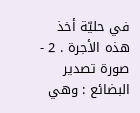في حليّة أخذ هذه الأجرة . 2 - صورة تصدير البضائع : وهي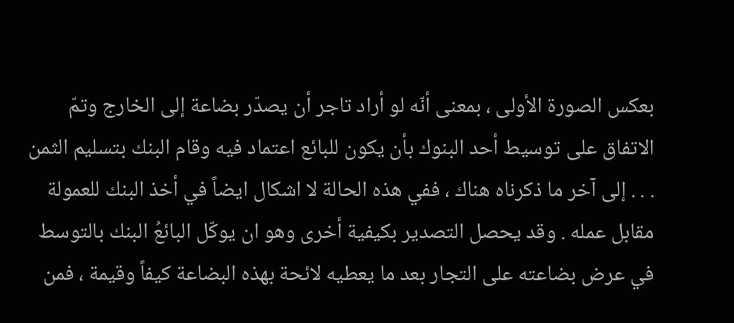بعكس الصورة الأولى ، بمعنى أنّه لو أراد تاجر أن يصدّر بضاعة إلى الخارج وتمّ الاتفاق على توسيط أحد البنوك بأن يكون للبائع اعتماد فيه وقام البنك بتسليم الثمن . . . إلى آخر ما ذكرناه هناك ، ففي هذه الحالة لا اشكال ايضاً في أخذ البنك للعمولة مقابل عمله . وقد يحصل التصدير بكيفية أخرى وهو ان يوكّل البائعُ البنك بالتوسط في عرض بضاعته على التجار بعد ما يعطيه لائحة بهذه البضاعة كيفاً وقيمة ، فمن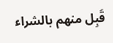قَبِل منهم بالشراء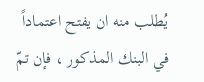يُطلب منه ان يفتح اعتماداً في البنك المذكور ، فإن تمّ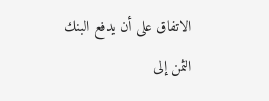الاتفاق على أن يدفع البنك الثمن إلى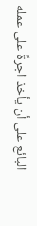البائع على أن يأخذ اجرةً على عمله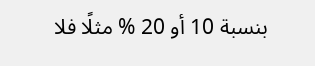بنسبة 10 أو 20 % مثلًا فلا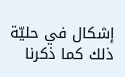إشكال في حليّة ذلك كما ذكرنا